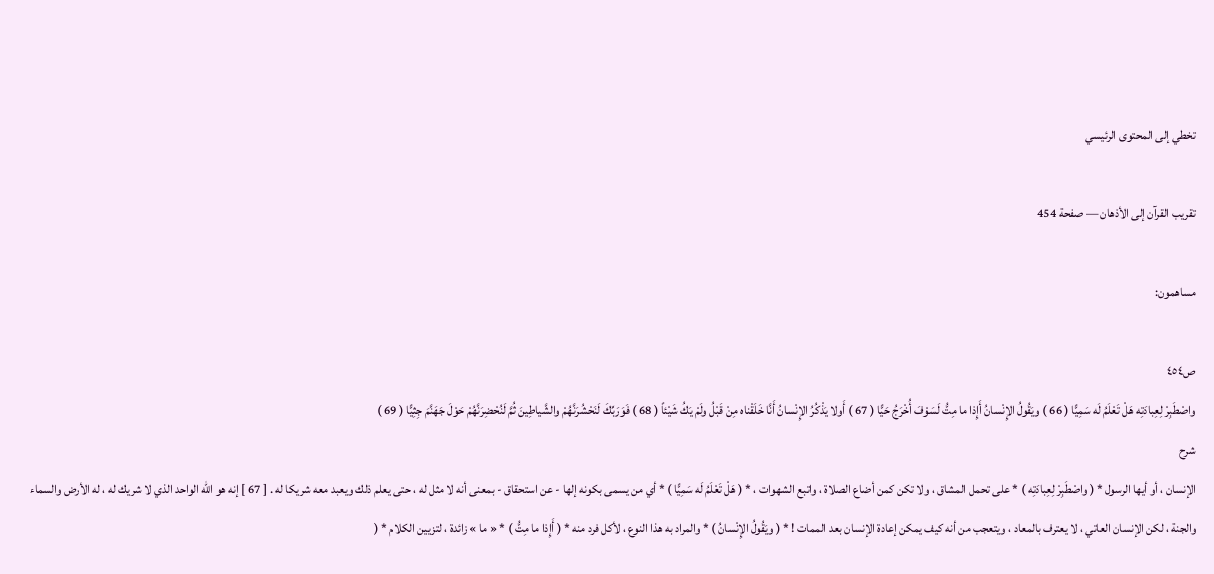تخطي إلى المحتوى الرئيسي

تقريب القرآن إلى الأذهان — صفحة 454

مساهمون:

ص٤٥٤
واصْطَبِرْ لِعِبادَتِه هَلْ تَعْلَمُ لَه سَمِيًّا ( 66 ) ويَقُولُ الإِنْسانُ أَإِذا ما مِتُّ لَسَوْفَ أُخْرَجُ حَيًّا ( 67 ) أَولا يَذْكُرُ الإِنْسانُ أَنَّا خَلَقْناه مِنْ قَبْلُ ولَمْ يَكُ شَيْئاً ( 68 ) فَوَرَبِّكَ لَنَحْشُرَنَّهُمْ والشَّياطِينَ ثُمَّ لَنُحْضِرَنَّهُمْ حَوْلَ جَهَنَّمَ جِثِيًّا ( 69 )
شرح
الإنسان ، أو أيها الرسول * ( واصْطَبِرْ لِعِبادَتِه ) * على تحمل المشاق ، ولا تكن كمن أضاع الصلاة ، واتبع الشهوات ، * ( هَلْ تَعْلَمُ لَه سَمِيًّا ) * أي من يسمى بكونه إلها - عن استحقاق - بمعنى أنه لا مثل له ، حتى يعلم ذلك ويعبد معه شريكا له . [ 67 ] إنه هو الله الواحد الذي لا شريك له ، له الأرض والسماء والجنة ، لكن الإنسان العاتي ، لا يعترف بالمعاد ، ويتعجب من أنه كيف يمكن إعادة الإنسان بعد الممات ! * ( ويَقُولُ الإِنْسانُ ) * والمراد به هذا النوع ، لأكل فرد منه * ( أَإِذا ما مِتُّ ) * « ما » زائدة ، لتزيين الكلام * (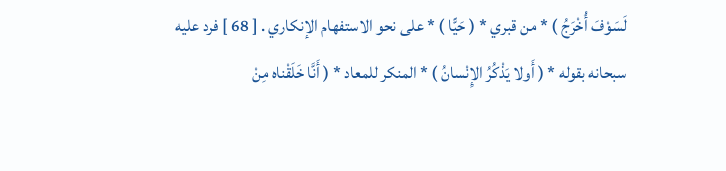لَسَوْفَ أُخْرَجُ ) * من قبري * ( حَيًّا ) * على نحو الاستفهام الإنكاري . [ 68 ] فرد عليه سبحانه بقوله * ( أَولا يَذْكُرُ الإِنْسانُ ) * المنكر للمعاد * ( أَنَّا خَلَقْناه مِنْ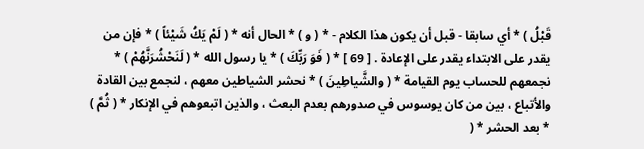قَبْلُ ) * أي سابقا - قبل أن يكون هذا الكلام - * ( و ) * الحال أنه * ( لَمْ يَكُ شَيْئاً ) * فإن من يقدر على الابتداء يقدر على الإعادة . [ 69 ] * ( فَوَ رَبِّكَ ) * يا رسول الله * ( لَنَحْشُرَنَّهُمْ ) * نجمعهم للحساب يوم القيامة * ( والشَّياطِينَ ) * نحشر الشياطين معهم ، لنجمع بين القادة والأتباع ، بين من كان يوسوس في صدورهم بعدم البعث ، والذين اتبعوهم في الإنكار * ( ثُمَّ ) * بعد الحشر * (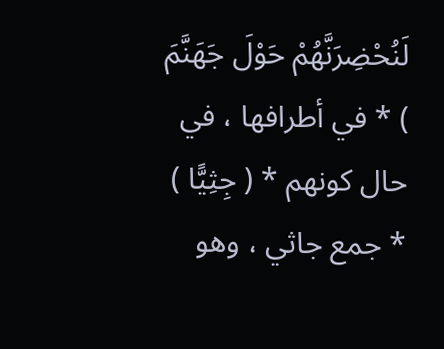لَنُحْضِرَنَّهُمْ حَوْلَ جَهَنَّمَ ) * في أطرافها ، في حال كونهم * ( جِثِيًّا ) * جمع جاثي ، وهو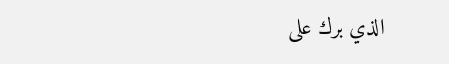الذي برك على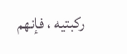ركبتيه ، فإنهم